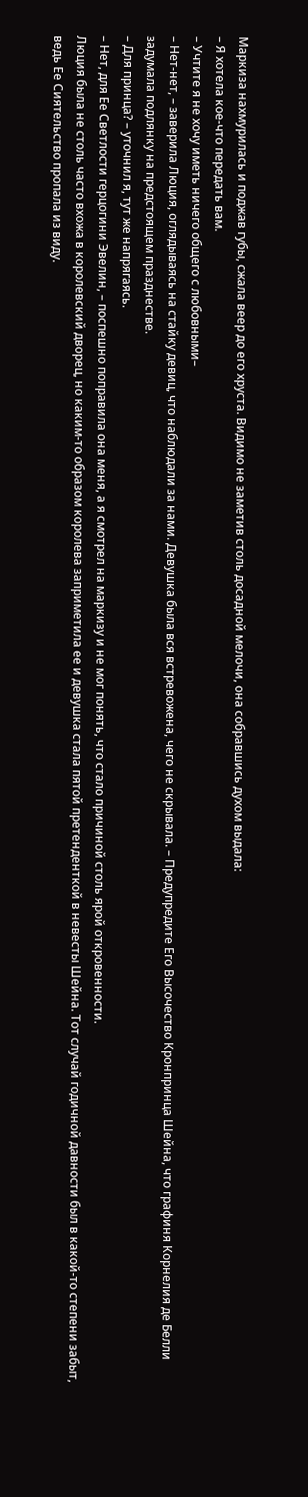Маркиза нахмурилась и поджав губы, сжала веер до его хруста. Видимо не заметив столь досадной мелочи, она собравшись духом выдала:
– Я хотела кое-что передать вам.
– Учтите я не хочу иметь ничего общего с любовными–
– Нет-нет, – заверила Люция, оглядываясь на стайку девиц, что наблюдали за нами. Девушка была вся встревожена, чего не скрывала. – Предупредите Его Высочество Кронпринца Шейна, что графиня Корнелия де Белли задумала подлянку на предстоящем празднестве.
– Для принца? – уточнил я, тут же напрягаясь.
– Нет, для Ее Светлости герцогини Эвелин, – поспешно поправила она меня, а я смотрел на маркизу и не мог понять, что стало причиной столь ярой откровенности.
Люция была не столь часто вхожа в королевский дворец, но каким-то образом королева заприметила ее и девушка стала пятой претенденткой в невесты Шейна. Тот случай годичной давности был в какой-то степени забыт, ведь Ее Сиятельство пропала из виду.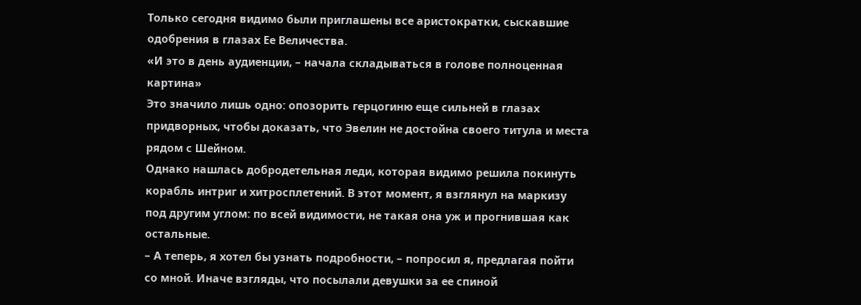Только сегодня видимо были приглашены все аристократки, сыскавшие одобрения в глазах Ее Величества.
«И это в день аудиенции, – начала складываться в голове полноценная картина»
Это значило лишь одно: опозорить герцогиню еще сильней в глазах придворных, чтобы доказать, что Эвелин не достойна своего титула и места рядом с Шейном.
Однако нашлась добродетельная леди, которая видимо решила покинуть корабль интриг и хитросплетений. В этот момент, я взглянул на маркизу под другим углом: по всей видимости, не такая она уж и прогнившая как остальные.
– А теперь, я хотел бы узнать подробности, – попросил я, предлагая пойти со мной. Иначе взгляды, что посылали девушки за ее спиной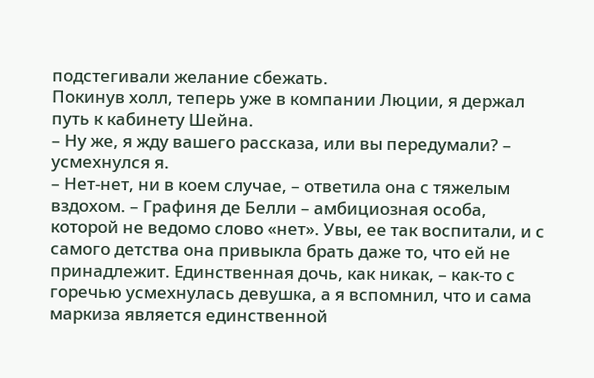подстегивали желание сбежать.
Покинув холл, теперь уже в компании Люции, я держал путь к кабинету Шейна.
– Ну же, я жду вашего рассказа, или вы передумали? – усмехнулся я.
– Нет-нет, ни в коем случае, – ответила она с тяжелым вздохом. – Графиня де Белли – амбициозная особа, которой не ведомо слово «нет». Увы, ее так воспитали, и с самого детства она привыкла брать даже то, что ей не принадлежит. Единственная дочь, как никак, – как-то с горечью усмехнулась девушка, а я вспомнил, что и сама маркиза является единственной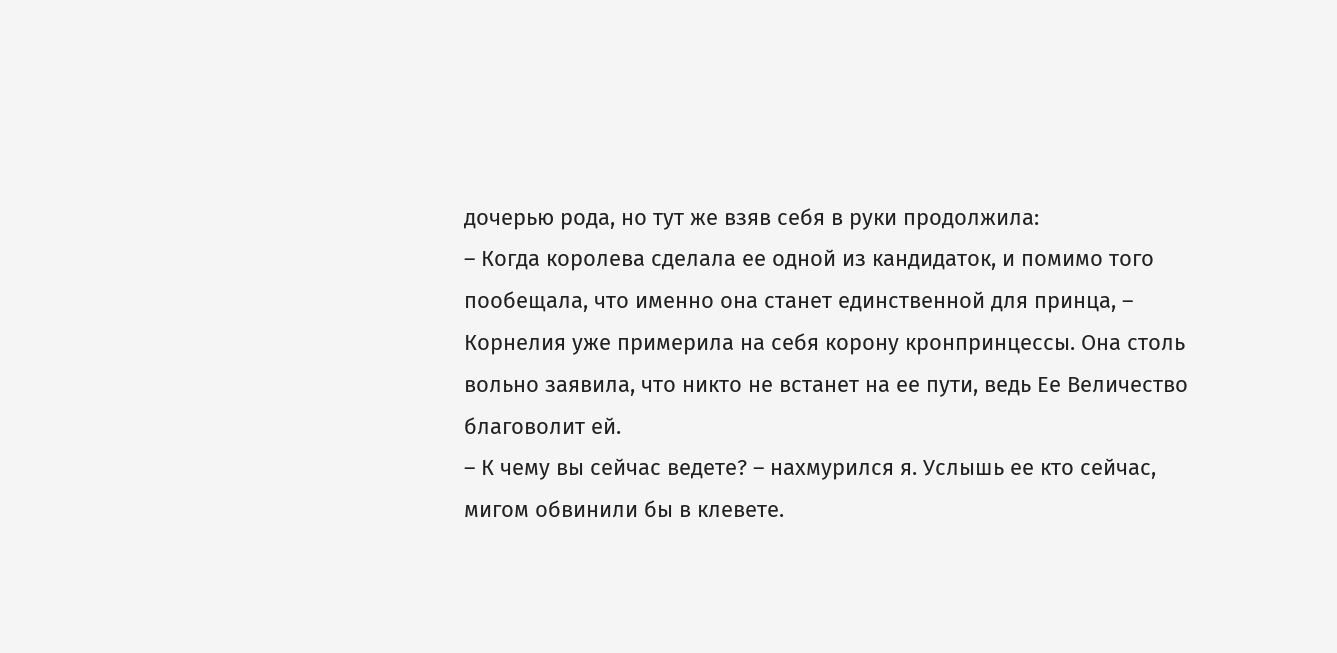дочерью рода, но тут же взяв себя в руки продолжила:
– Когда королева сделала ее одной из кандидаток, и помимо того пообещала, что именно она станет единственной для принца, – Корнелия уже примерила на себя корону кронпринцессы. Она столь вольно заявила, что никто не встанет на ее пути, ведь Ее Величество благоволит ей.
– К чему вы сейчас ведете? – нахмурился я. Услышь ее кто сейчас, мигом обвинили бы в клевете.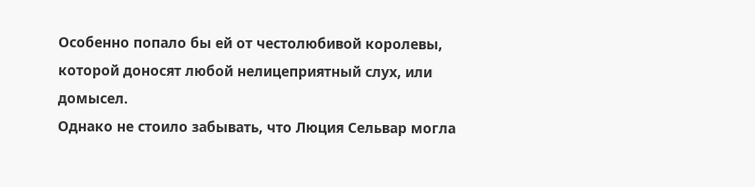Особенно попало бы ей от честолюбивой королевы, которой доносят любой нелицеприятный слух, или домысел.
Однако не стоило забывать, что Люция Сельвар могла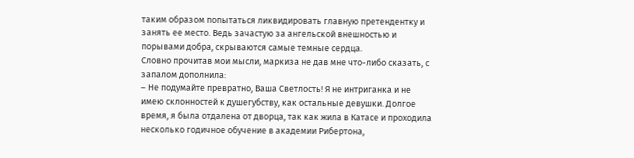таким образом попытаться ликвидировать главную претендентку и занять ее место. Ведь зачастую за ангельской внешностью и порывами добра, скрываются самые темные сердца.
Словно прочитав мои мысли, маркиза не дав мне что-либо сказать, с запалом дополнила:
– Не подумайте превратно, Ваша Светлость! Я не интриганка и не имею склонностей к душегубству, как остальные девушки. Долгое время, я была отдалена от дворца, так как жила в Катасе и проходила несколько годичное обучение в академии Рибертона,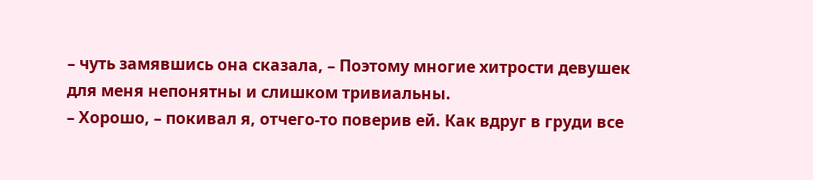– чуть замявшись она сказала, – Поэтому многие хитрости девушек для меня непонятны и слишком тривиальны.
– Хорошо, – покивал я, отчего-то поверив ей. Как вдруг в груди все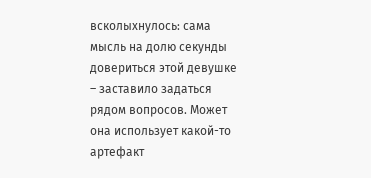всколыхнулось: сама мысль на долю секунды довериться этой девушке – заставило задаться рядом вопросов. Может она использует какой-то артефакт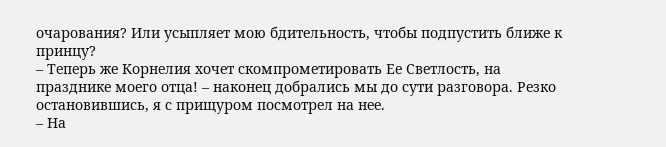очарования? Или усыпляет мою бдительность, чтобы подпустить ближе к принцу?
– Теперь же Корнелия хочет скомпрометировать Ее Светлость, на празднике моего отца! – наконец добрались мы до сути разговора. Резко остановившись, я с прищуром посмотрел на нее.
– На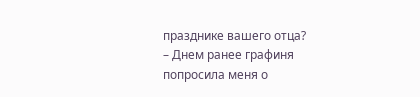празднике вашего отца?
– Днем ранее графиня попросила меня о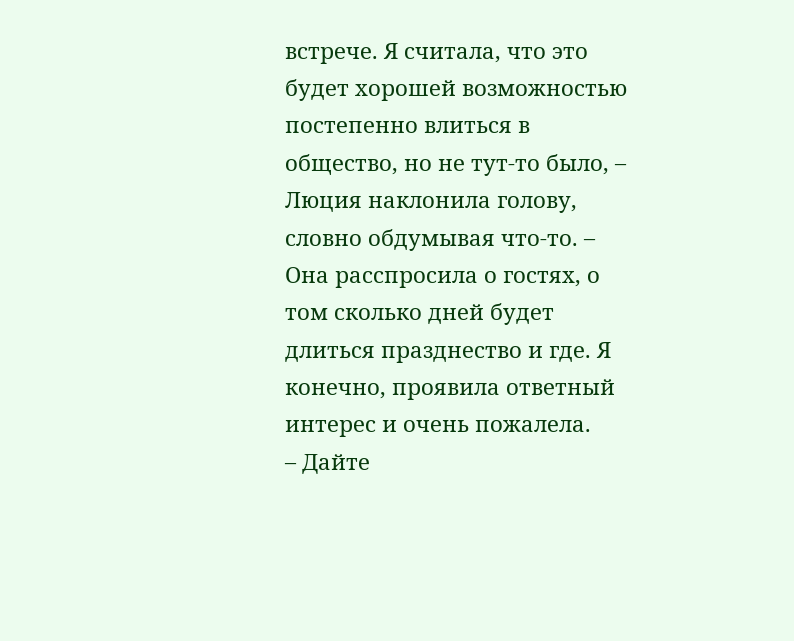встрече. Я считала, что это будет хорошей возможностью постепенно влиться в общество, но не тут-то было, – Люция наклонила голову, словно обдумывая что-то. – Она расспросила о гостях, о том сколько дней будет длиться празднество и где. Я конечно, проявила ответный интерес и очень пожалела.
– Дайте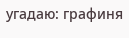угадаю: графиня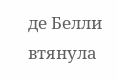де Белли втянула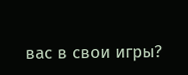вас в свои игры?